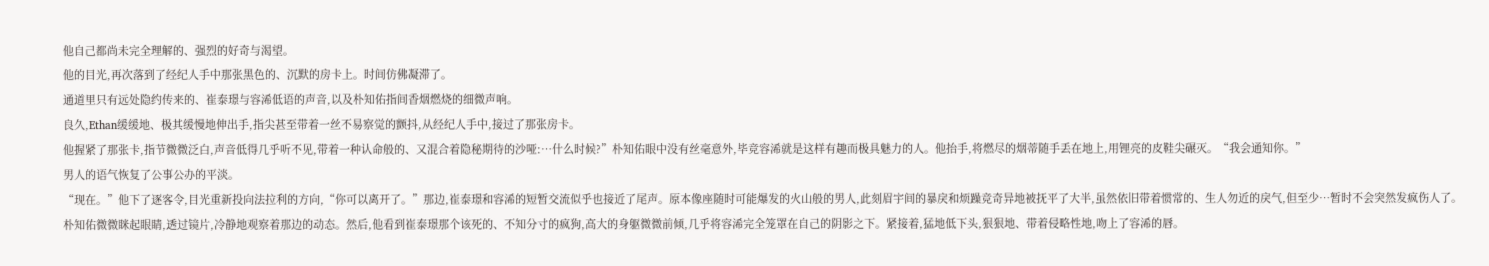他自己都尚未完全理解的、强烈的好奇与渴望。
他的目光,再次落到了经纪人手中那张黑色的、沉默的房卡上。时间仿佛凝滞了。
通道里只有远处隐约传来的、崔泰璟与容浠低语的声音,以及朴知佑指间香烟燃烧的细微声响。
良久,Ethan缓缓地、极其缓慢地伸出手,指尖甚至带着一丝不易察觉的颤抖,从经纪人手中,接过了那张房卡。
他握紧了那张卡,指节微微泛白,声音低得几乎听不见,带着一种认命般的、又混合着隐秘期待的沙哑:…什么时候?”朴知佑眼中没有丝毫意外,毕竞容浠就是这样有趣而极具魅力的人。他抬手,将燃尽的烟蒂随手丢在地上,用锂亮的皮鞋尖碾灭。“我会通知你。”
男人的语气恢复了公事公办的平淡。
“现在。”他下了逐客令,目光重新投向法拉利的方向,“你可以离开了。”那边,崔泰璟和容浠的短暂交流似乎也接近了尾声。原本像座随时可能爆发的火山般的男人,此刻眉宇间的暴戾和烦躁竞奇异地被抚平了大半,虽然依旧带着惯常的、生人勿近的戾气,但至少…暂时不会突然发疯伤人了。
朴知佑微微眯起眼睛,透过镜片,冷静地观察着那边的动态。然后,他看到崔泰璟那个该死的、不知分寸的疯狗,高大的身躯微微前倾,几乎将容浠完全笼罩在自己的阴影之下。紧接着,猛地低下头,狠狠地、带着侵略性地,吻上了容浠的唇。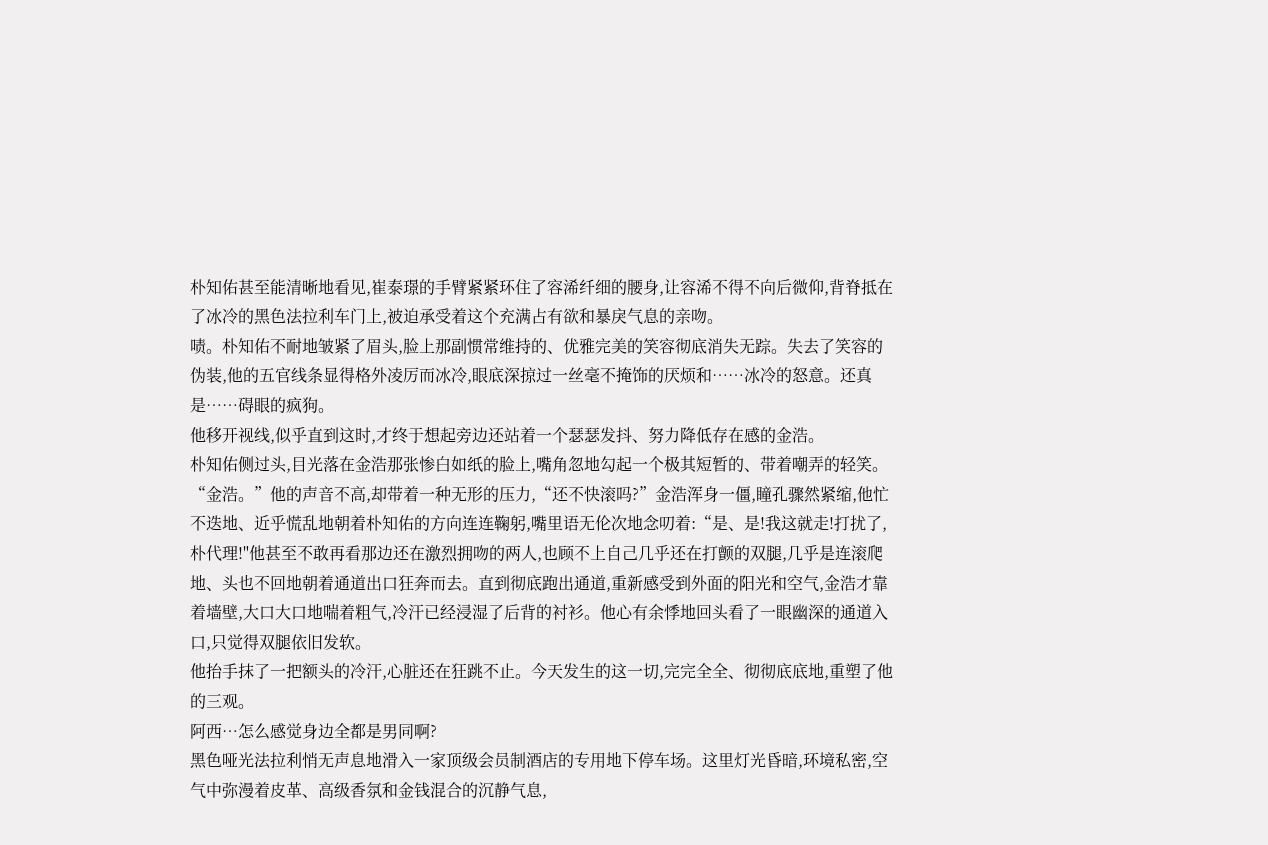朴知佑甚至能清晰地看见,崔泰璟的手臂紧紧环住了容浠纤细的腰身,让容浠不得不向后微仰,背脊抵在了冰冷的黑色法拉利车门上,被迫承受着这个充满占有欲和暴戾气息的亲吻。
啧。朴知佑不耐地皱紧了眉头,脸上那副惯常维持的、优雅完美的笑容彻底消失无踪。失去了笑容的伪装,他的五官线条显得格外凌厉而冰冷,眼底深掠过一丝毫不掩饰的厌烦和……冰冷的怒意。还真是……碍眼的疯狗。
他移开视线,似乎直到这时,才终于想起旁边还站着一个瑟瑟发抖、努力降低存在感的金浩。
朴知佑侧过头,目光落在金浩那张惨白如纸的脸上,嘴角忽地勾起一个极其短暂的、带着嘲弄的轻笑。
“金浩。”他的声音不高,却带着一种无形的压力,“还不快滚吗?”金浩浑身一僵,瞳孔骤然紧缩,他忙不迭地、近乎慌乱地朝着朴知佑的方向连连鞠躬,嘴里语无伦次地念叨着:“是、是!我这就走!打扰了,朴代理!"他甚至不敢再看那边还在激烈拥吻的两人,也顾不上自己几乎还在打颤的双腿,几乎是连滚爬地、头也不回地朝着通道出口狂奔而去。直到彻底跑出通道,重新感受到外面的阳光和空气,金浩才靠着墙壁,大口大口地喘着粗气,冷汗已经浸湿了后背的衬衫。他心有余悸地回头看了一眼幽深的通道入口,只觉得双腿依旧发软。
他抬手抹了一把额头的冷汗,心脏还在狂跳不止。今天发生的这一切,完完全全、彻彻底底地,重塑了他的三观。
阿西…怎么感觉身边全都是男同啊?
黑色哑光法拉利悄无声息地滑入一家顶级会员制酒店的专用地下停车场。这里灯光昏暗,环境私密,空气中弥漫着皮革、高级香氛和金钱混合的沉静气息,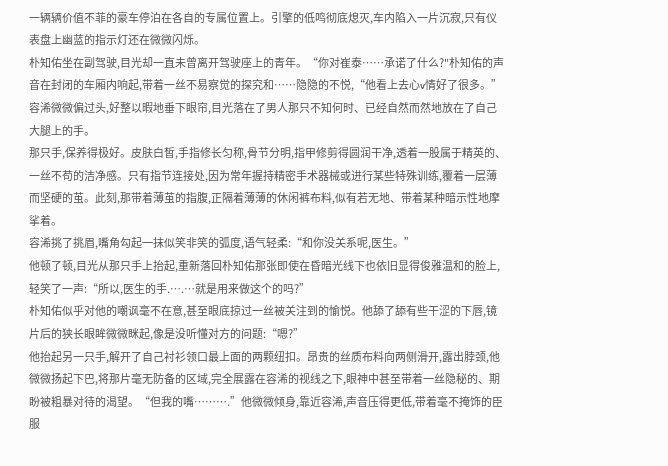一辆辆价值不菲的豪车停泊在各自的专属位置上。引擎的低鸣彻底熄灭,车内陷入一片沉寂,只有仪表盘上幽蓝的指示灯还在微微闪烁。
朴知佑坐在副驾驶,目光却一直未曾离开驾驶座上的青年。“你对崔泰……承诺了什么?"朴知佑的声音在封闭的车厢内响起,带着一丝不易察觉的探究和……隐隐的不悦,“他看上去心v情好了很多。”容浠微微偏过头,好整以暇地垂下眼帘,目光落在了男人那只不知何时、已经自然而然地放在了自己大腿上的手。
那只手,保养得极好。皮肤白皙,手指修长匀称,骨节分明,指甲修剪得圆润干净,透着一股属于精英的、一丝不苟的洁净感。只有指节连接处,因为常年握持精密手术器械或进行某些特殊训练,覆着一层薄而坚硬的茧。此刻,那带着薄茧的指腹,正隔着薄薄的休闲裤布料,似有若无地、带着某种暗示性地摩挲着。
容浠挑了挑眉,嘴角勾起一抹似笑非笑的弧度,语气轻柔:“和你没关系呢,医生。”
他顿了顿,目光从那只手上抬起,重新落回朴知佑那张即使在昏暗光线下也依旧显得俊雅温和的脸上,轻笑了一声:“所以,医生的手.….…就是用来做这个的吗?”
朴知佑似乎对他的嘲讽毫不在意,甚至眼底掠过一丝被关注到的愉悦。他舔了舔有些干涩的下唇,镜片后的狭长眼眸微微眯起,像是没听懂对方的问题:“嗯?”
他抬起另一只手,解开了自己衬衫领口最上面的两颗纽扣。昂贵的丝质布料向两侧滑开,露出脖颈,他微微扬起下巴,将那片毫无防备的区域,完全展露在容浠的视线之下,眼神中甚至带着一丝隐秘的、期盼被粗暴对待的渴望。“但我的嘴……….”他微微倾身,靠近容浠,声音压得更低,带着毫不掩饰的臣服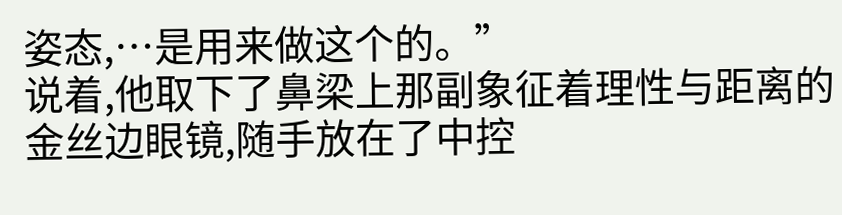姿态,…是用来做这个的。”
说着,他取下了鼻梁上那副象征着理性与距离的金丝边眼镜,随手放在了中控